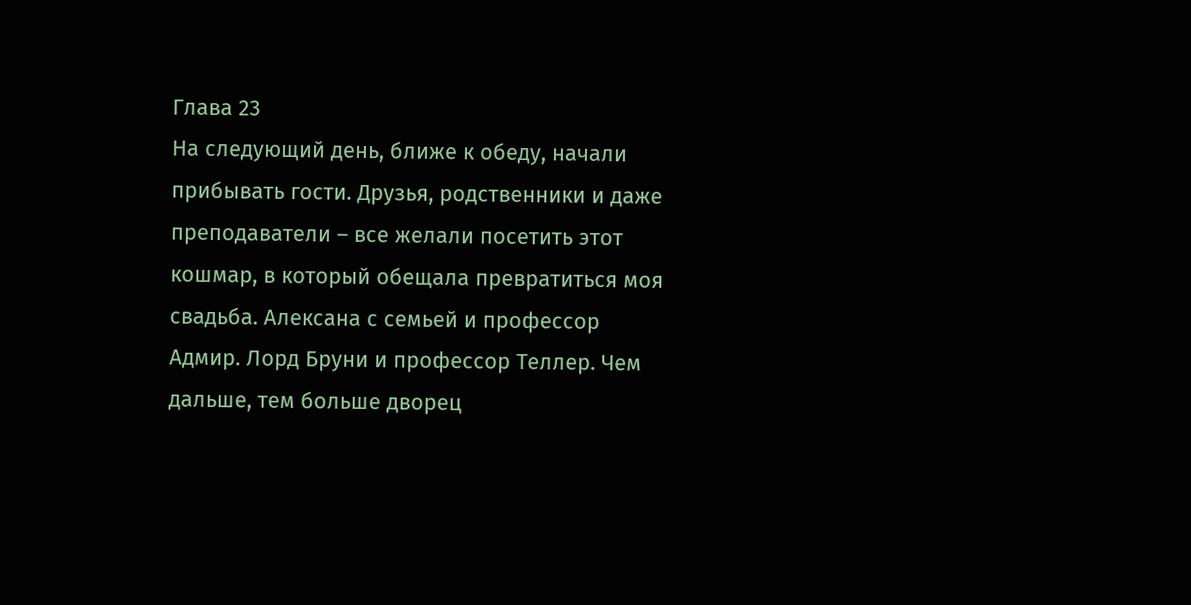Глава 23
На следующий день, ближе к обеду, начали прибывать гости. Друзья, родственники и даже преподаватели – все желали посетить этот кошмар, в который обещала превратиться моя свадьба. Алексана с семьей и профессор Адмир. Лорд Бруни и профессор Теллер. Чем дальше, тем больше дворец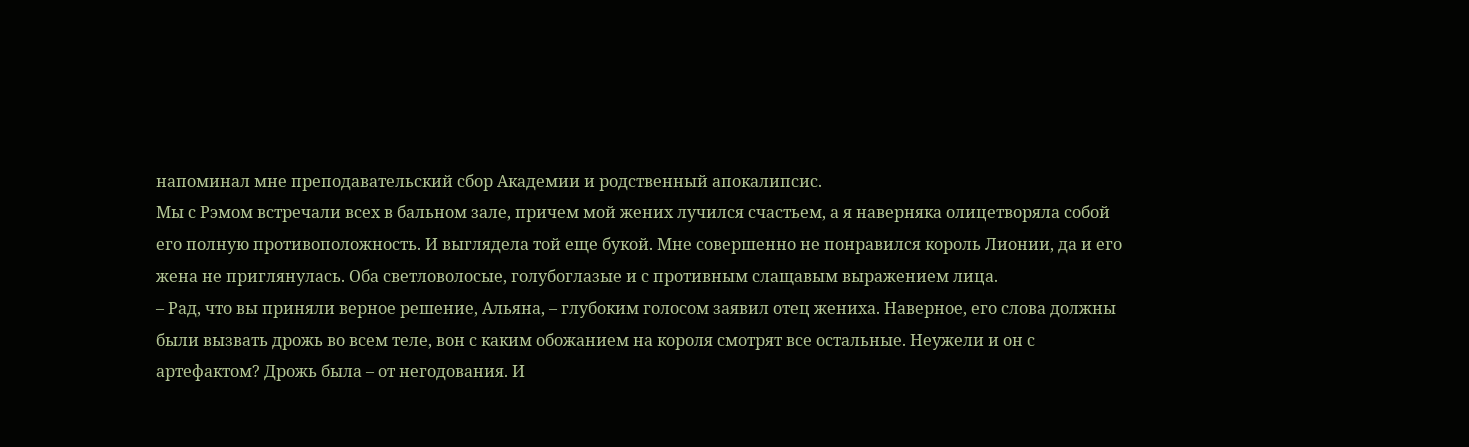напоминал мне преподавательский сбор Академии и родственный апокалипсис.
Мы с Рэмом встречали всех в бальном зале, причем мой жених лучился счастьем, а я наверняка олицетворяла собой его полную противоположность. И выглядела той еще букой. Мне совершенно не понравился король Лионии, да и его жена не приглянулась. Оба светловолосые, голубоглазые и с противным слащавым выражением лица.
– Рад, что вы приняли верное решение, Альяна, – глубоким голосом заявил отец жениха. Наверное, его слова должны были вызвать дрожь во всем теле, вон с каким обожанием на короля смотрят все остальные. Неужели и он с артефактом? Дрожь была – от негодования. И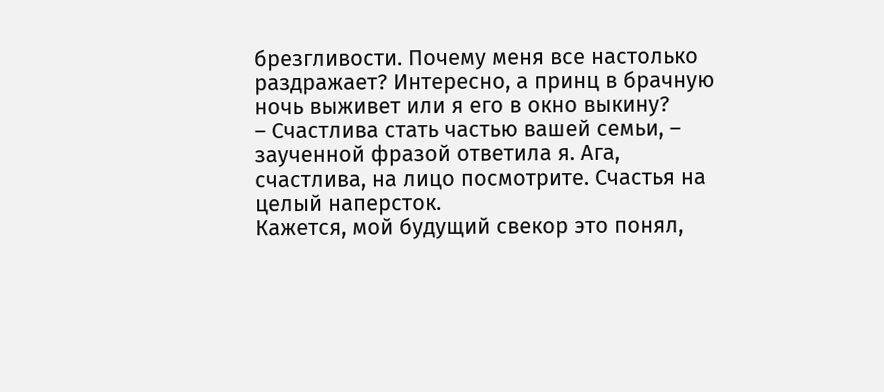брезгливости. Почему меня все настолько раздражает? Интересно, а принц в брачную ночь выживет или я его в окно выкину?
– Счастлива стать частью вашей семьи, – заученной фразой ответила я. Ага, счастлива, на лицо посмотрите. Счастья на целый наперсток.
Кажется, мой будущий свекор это понял,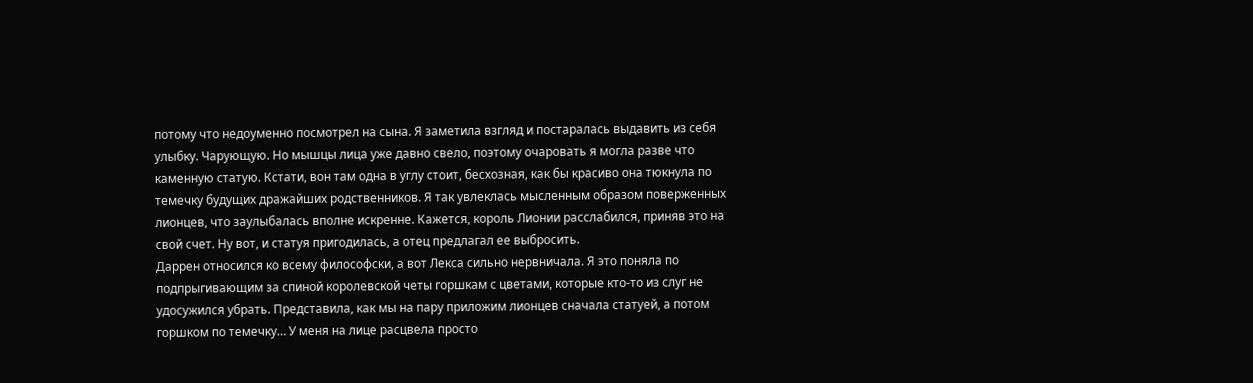потому что недоуменно посмотрел на сына. Я заметила взгляд и постаралась выдавить из себя улыбку. Чарующую. Но мышцы лица уже давно свело, поэтому очаровать я могла разве что каменную статую. Кстати, вон там одна в углу стоит, бесхозная, как бы красиво она тюкнула по темечку будущих дражайших родственников. Я так увлеклась мысленным образом поверженных лионцев, что заулыбалась вполне искренне. Кажется, король Лионии расслабился, приняв это на свой счет. Ну вот, и статуя пригодилась, а отец предлагал ее выбросить.
Даррен относился ко всему философски, а вот Лекса сильно нервничала. Я это поняла по подпрыгивающим за спиной королевской четы горшкам с цветами, которые кто-то из слуг не удосужился убрать. Представила, как мы на пару приложим лионцев сначала статуей, а потом горшком по темечку… У меня на лице расцвела просто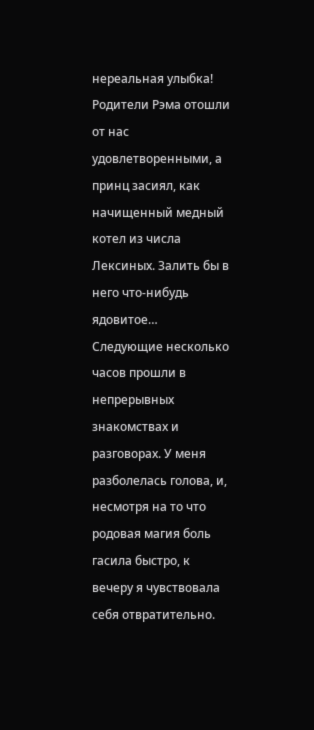нереальная улыбка!
Родители Рэма отошли от нас удовлетворенными, а принц засиял, как начищенный медный котел из числа Лексиных. Залить бы в него что-нибудь ядовитое…
Следующие несколько часов прошли в непрерывных знакомствах и разговорах. У меня разболелась голова, и, несмотря на то что родовая магия боль гасила быстро, к вечеру я чувствовала себя отвратительно.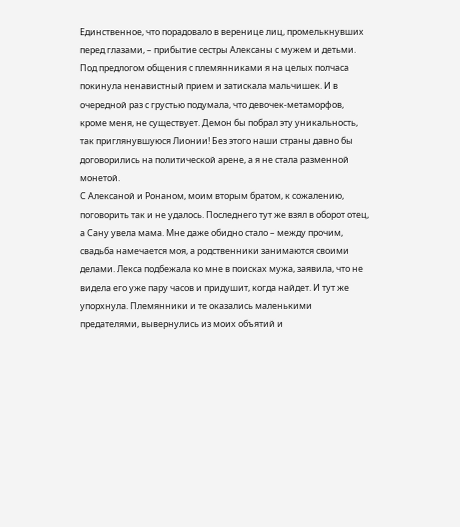Единственное, что порадовало в веренице лиц, промелькнувших перед глазами, – прибытие сестры Алексаны с мужем и детьми. Под предлогом общения с племянниками я на целых полчаса покинула ненавистный прием и затискала мальчишек. И в очередной раз с грустью подумала, что девочек-метаморфов, кроме меня, не существует. Демон бы побрал эту уникальность, так приглянувшуюся Лионии! Без этого наши страны давно бы договорились на политической арене, а я не стала разменной монетой.
С Алексаной и Ронаном, моим вторым братом, к сожалению, поговорить так и не удалось. Последнего тут же взял в оборот отец, а Сану увела мама. Мне даже обидно стало – между прочим, свадьба намечается моя, а родственники занимаются своими делами. Лекса подбежала ко мне в поисках мужа, заявила, что не видела его уже пару часов и придушит, когда найдет. И тут же упорхнула. Племянники и те оказались маленькими предателями, вывернулись из моих объятий и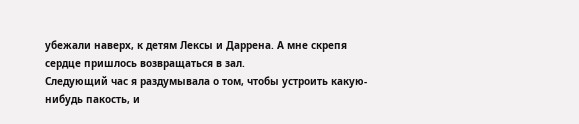убежали наверх, к детям Лексы и Даррена. А мне скрепя сердце пришлось возвращаться в зал.
Следующий час я раздумывала о том, чтобы устроить какую-нибудь пакость, и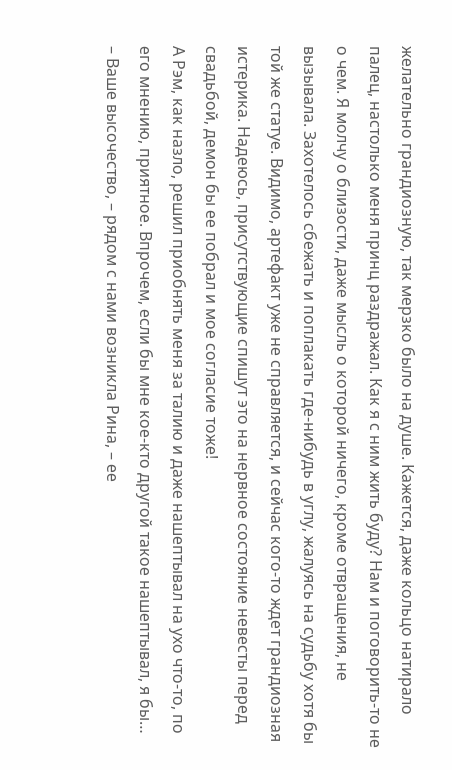желательно грандиозную, так мерзко было на душе. Кажется, даже кольцо натирало палец, настолько меня принц раздражал. Как я с ним жить буду? Нам и поговорить-то не о чем. Я молчу о близости, даже мысль о которой ничего, кроме отвращения, не вызывала. Захотелось сбежать и поплакать где-нибудь в углу, жалуясь на судьбу хотя бы той же статуе. Видимо, артефакт уже не справляется, и сейчас кого-то ждет грандиозная истерика. Надеюсь, присутствующие спишут это на нервное состояние невесты перед свадьбой, демон бы ее побрал и мое согласие тоже!
А Рэм, как назло, решил приобнять меня за талию и даже нашептывал на ухо что-то, по его мнению, приятное. Впрочем, если бы мне кое-кто другой такое нашептывал, я бы…
– Ваше высочество, – рядом с нами возникла Рина, – ее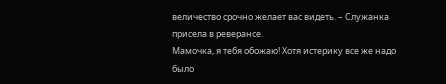величество срочно желает вас видеть. – Служанка присела в реверансе.
Мамочка, я тебя обожаю! Хотя истерику все же надо было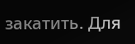закатить. Для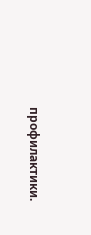профилактики.